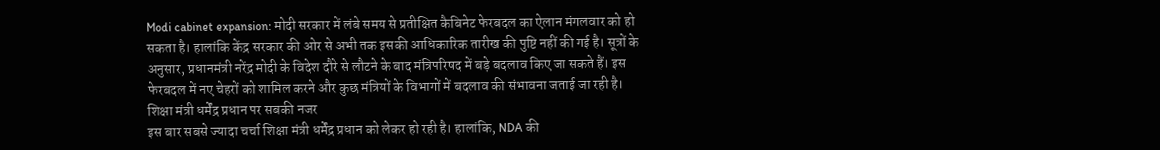Modi cabinet expansion: मोदी सरकार में लंबे समय से प्रतीक्षित कैबिनेट फेरबदल का ऐलान मंगलवार को हो सकता है। हालांकि केंद्र सरकार की ओर से अभी तक इसकी आधिकारिक तारीख की पुष्टि नहीं की गई है। सूत्रों के अनुसार, प्रधानमंत्री नरेंद्र मोदी के विदेश दौरे से लौटने के बाद मंत्रिपरिषद में बड़े बदलाव किए जा सकते हैं। इस फेरबदल में नए चेहरों को शामिल करने और कुछ मंत्रियों के विभागों में बदलाव की संभावना जताई जा रही है।
शिक्षा मंत्री धर्मेंद्र प्रधान पर सबकी नजर
इस बार सबसे ज्यादा चर्चा शिक्षा मंत्री धर्मेंद्र प्रधान को लेकर हो रही है। हालांकि, NDA की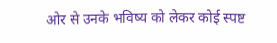ओर से उनके भविष्य को लेकर कोई स्पष्ट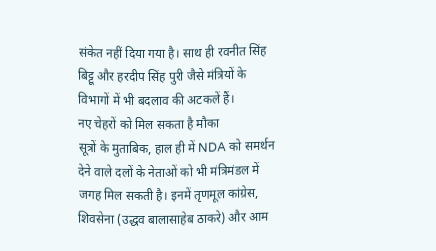संकेत नहीं दिया गया है। साथ ही रवनीत सिंह बिट्टू और हरदीप सिंह पुरी जैसे मंत्रियों के विभागों में भी बदलाव की अटकलें हैं।
नए चेहरों को मिल सकता है मौका
सूत्रों के मुताबिक, हाल ही में NDA को समर्थन देने वाले दलों के नेताओं को भी मंत्रिमंडल में जगह मिल सकती है। इनमें तृणमूल कांग्रेस, शिवसेना (उद्धव बालासाहेब ठाकरे) और आम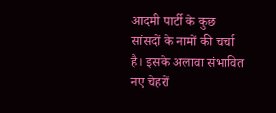आदमी पार्टी के कुछ सांसदों के नामों की चर्चा है। इसके अलावा संभावित नए चेहरों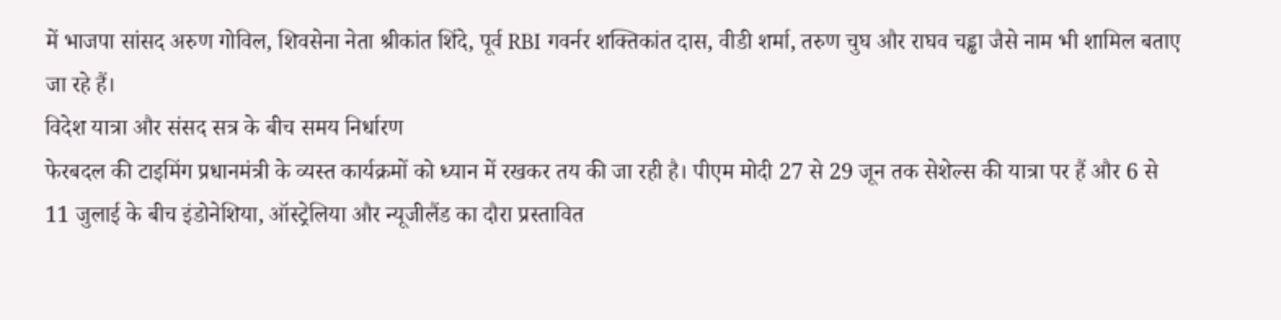में भाजपा सांसद अरुण गोविल, शिवसेना नेता श्रीकांत शिंदे, पूर्व RBI गवर्नर शक्तिकांत दास, वीडी शर्मा, तरुण चुघ और राघव चड्ढा जैसे नाम भी शामिल बताए जा रहे हैं।
विदेश यात्रा और संसद सत्र के बीच समय निर्धारण
फेरबदल की टाइमिंग प्रधानमंत्री के व्यस्त कार्यक्रमों को ध्यान में रखकर तय की जा रही है। पीएम मोदी 27 से 29 जून तक सेशेल्स की यात्रा पर हैं और 6 से 11 जुलाई के बीच इंडोनेशिया, ऑस्ट्रेलिया और न्यूजीलैंड का दौरा प्रस्तावित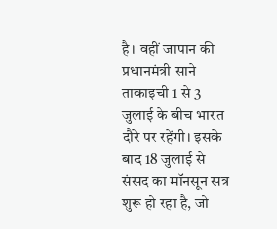है। वहीं जापान की प्रधानमंत्री साने ताकाइची 1 से 3 जुलाई के बीच भारत दौरे पर रहेंगी। इसके बाद 18 जुलाई से संसद का मॉनसून सत्र शुरू हो रहा है, जो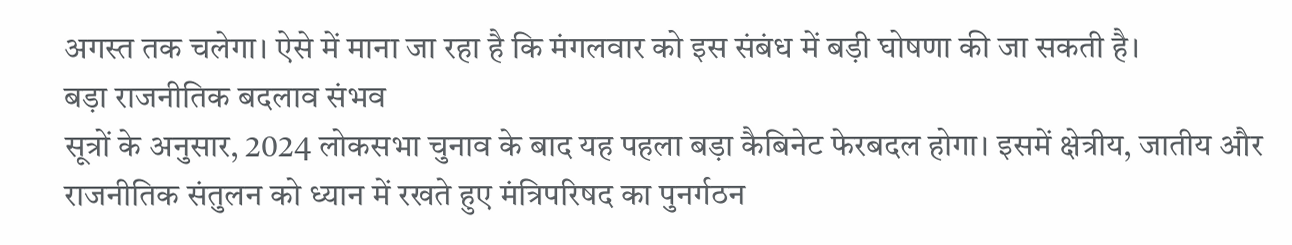अगस्त तक चलेगा। ऐसे में माना जा रहा है कि मंगलवार को इस संबंध में बड़ी घोषणा की जा सकती है।
बड़ा राजनीतिक बदलाव संभव
सूत्रों के अनुसार, 2024 लोकसभा चुनाव के बाद यह पहला बड़ा कैबिनेट फेरबदल होगा। इसमें क्षेत्रीय, जातीय और राजनीतिक संतुलन को ध्यान में रखते हुए मंत्रिपरिषद का पुनर्गठन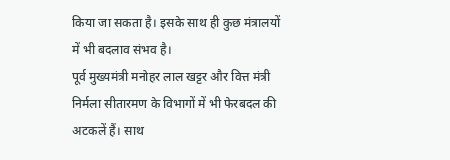किया जा सकता है। इसके साथ ही कुछ मंत्रालयों में भी बदलाव संभव है।
पूर्व मुख्यमंत्री मनोहर लाल खट्टर और वित्त मंत्री निर्मला सीतारमण के विभागों में भी फेरबदल की अटकलें हैं। साथ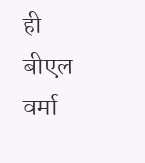ही बीएल वर्मा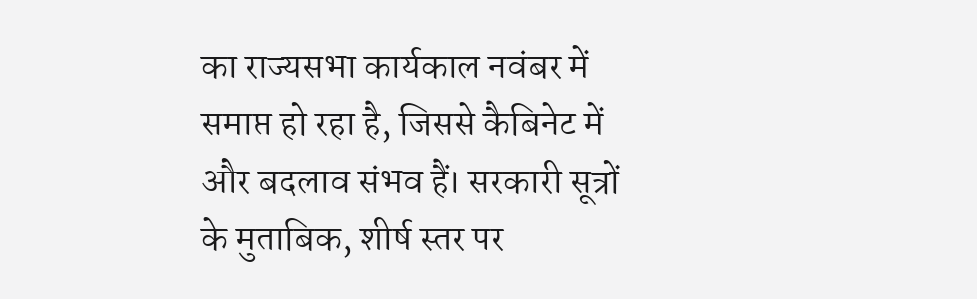का राज्यसभा कार्यकाल नवंबर में समाप्त हो रहा है, जिससे कैबिनेट में और बदलाव संभव हैं। सरकारी सूत्रों के मुताबिक, शीर्ष स्तर पर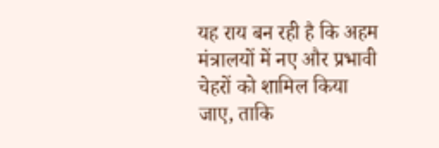यह राय बन रही है कि अहम मंत्रालयों में नए और प्रभावी चेहरों को शामिल किया जाए, ताकि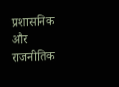प्रशासनिक और राजनीतिक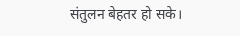संतुलन बेहतर हो सके।